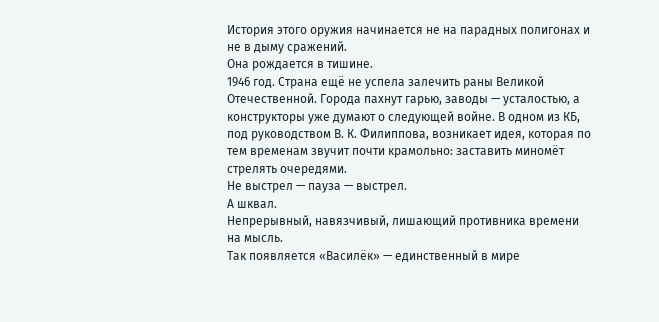История этого оружия начинается не на парадных полигонах и не в дыму сражений.
Она рождается в тишине.
1946 год. Страна ещё не успела залечить раны Великой Отечественной. Города пахнут гарью, заводы — усталостью, а конструкторы уже думают о следующей войне. В одном из КБ, под руководством В. К. Филиппова, возникает идея, которая по тем временам звучит почти крамольно: заставить миномёт стрелять очередями.
Не выстрел — пауза — выстрел.
А шквал.
Непрерывный, навязчивый, лишающий противника времени на мысль.
Так появляется «Василёк» — единственный в мире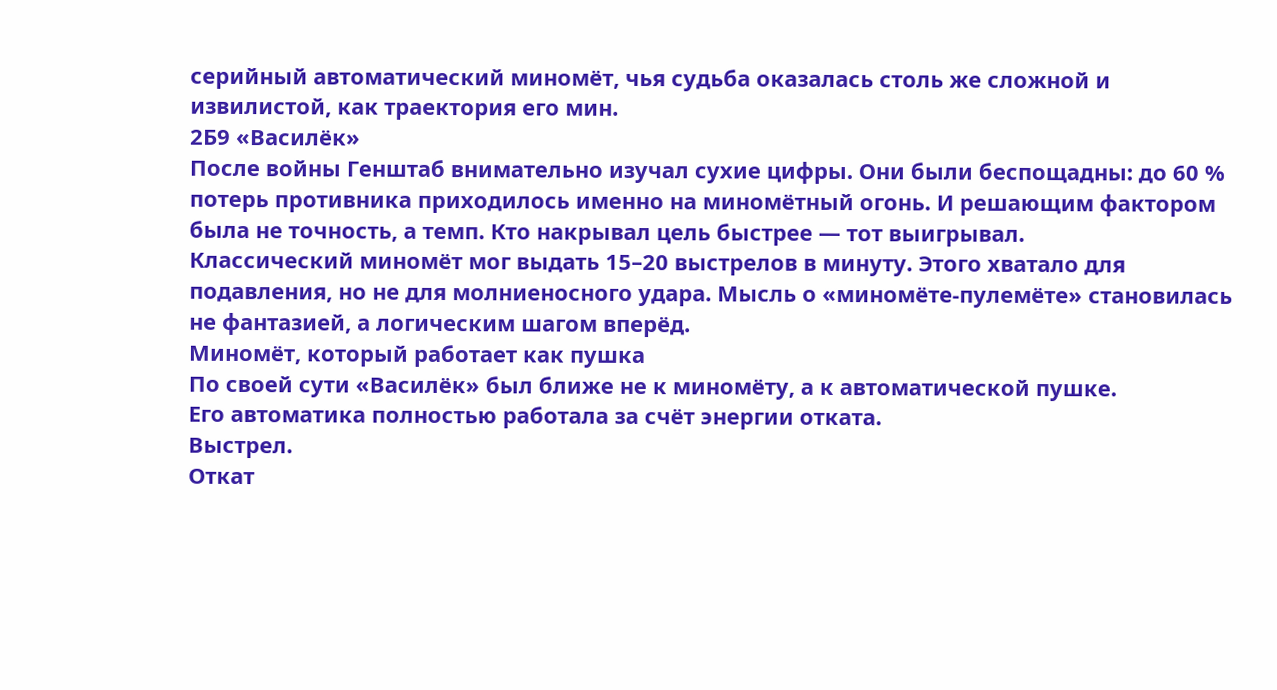серийный автоматический миномёт, чья судьба оказалась столь же сложной и извилистой, как траектория его мин.
2Б9 «Василёк»
После войны Генштаб внимательно изучал сухие цифры. Они были беспощадны: до 60 % потерь противника приходилось именно на миномётный огонь. И решающим фактором была не точность, а темп. Кто накрывал цель быстрее — тот выигрывал.
Классический миномёт мог выдать 15–20 выстрелов в минуту. Этого хватало для подавления, но не для молниеносного удара. Мысль о «миномёте-пулемёте» становилась не фантазией, а логическим шагом вперёд.
Миномёт, который работает как пушка
По своей сути «Василёк» был ближе не к миномёту, а к автоматической пушке.
Его автоматика полностью работала за счёт энергии отката.
Выстрел.
Откат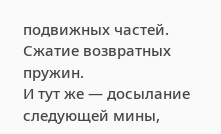подвижных частей.
Сжатие возвратных пружин.
И тут же — досылание следующей мины,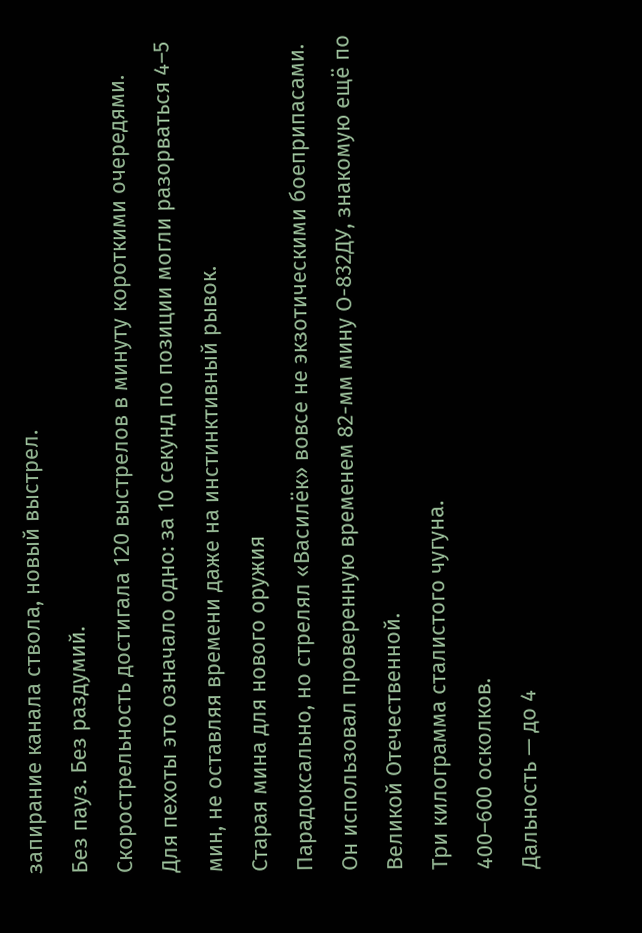запирание канала ствола, новый выстрел.
Без пауз. Без раздумий.
Скорострельность достигала 120 выстрелов в минуту короткими очередями.
Для пехоты это означало одно: за 10 секунд по позиции могли разорваться 4–5 мин, не оставляя времени даже на инстинктивный рывок.
Старая мина для нового оружия
Парадоксально, но стрелял «Василёк» вовсе не экзотическими боеприпасами.
Он использовал проверенную временем 82-мм мину О-832ДУ, знакомую ещё по Великой Отечественной.
Три килограмма сталистого чугуна.
400–600 осколков.
Дальность — до 4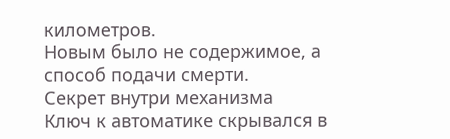километров.
Новым было не содержимое, а способ подачи смерти.
Секрет внутри механизма
Ключ к автоматике скрывался в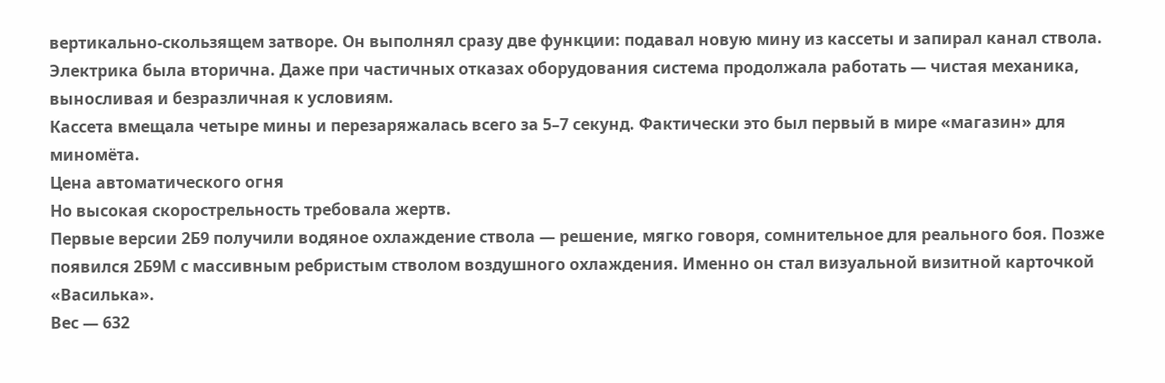вертикально-скользящем затворе. Он выполнял сразу две функции: подавал новую мину из кассеты и запирал канал ствола.
Электрика была вторична. Даже при частичных отказах оборудования система продолжала работать — чистая механика, выносливая и безразличная к условиям.
Кассета вмещала четыре мины и перезаряжалась всего за 5–7 секунд. Фактически это был первый в мире «магазин» для миномёта.
Цена автоматического огня
Но высокая скорострельность требовала жертв.
Первые версии 2Б9 получили водяное охлаждение ствола — решение, мягко говоря, сомнительное для реального боя. Позже появился 2Б9М с массивным ребристым стволом воздушного охлаждения. Именно он стал визуальной визитной карточкой «Василька».
Вес — 632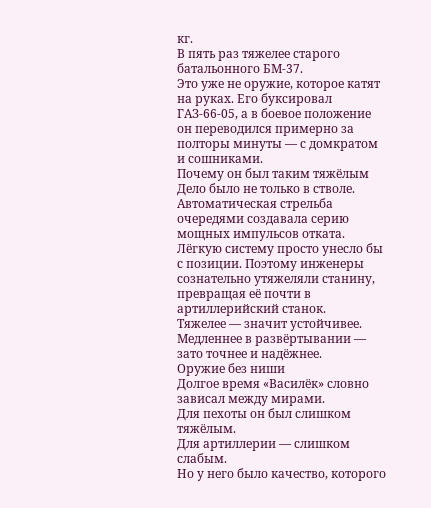кг.
В пять раз тяжелее старого батальонного БМ-37.
Это уже не оружие, которое катят на руках. Его буксировал ГАЗ-66-05, а в боевое положение он переводился примерно за полторы минуты — с домкратом и сошниками.
Почему он был таким тяжёлым
Дело было не только в стволе.
Автоматическая стрельба очередями создавала серию мощных импульсов отката. Лёгкую систему просто унесло бы с позиции. Поэтому инженеры сознательно утяжеляли станину, превращая её почти в артиллерийский станок.
Тяжелее — значит устойчивее.
Медленнее в развёртывании — зато точнее и надёжнее.
Оружие без ниши
Долгое время «Василёк» словно зависал между мирами.
Для пехоты он был слишком тяжёлым.
Для артиллерии — слишком слабым.
Но у него было качество, которого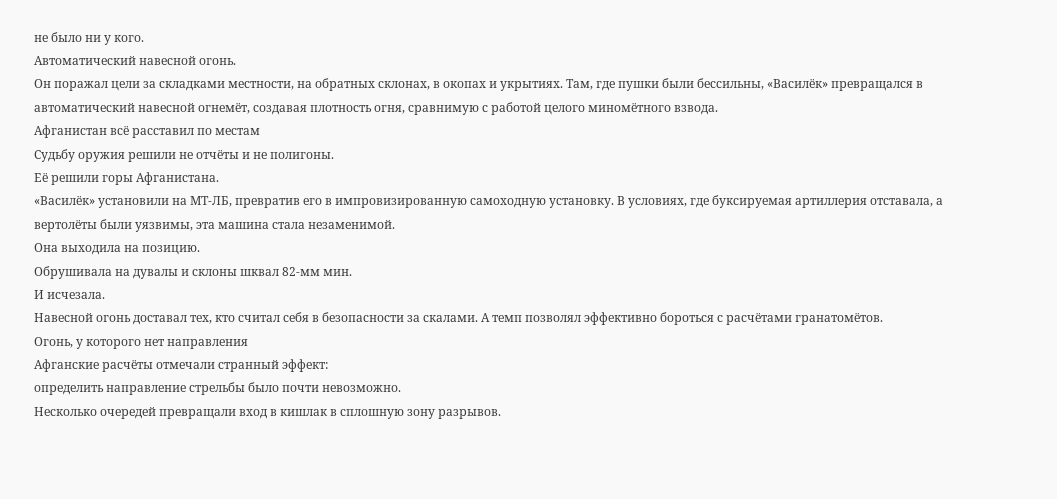не было ни у кого.
Автоматический навесной огонь.
Он поражал цели за складками местности, на обратных склонах, в окопах и укрытиях. Там, где пушки были бессильны, «Василёк» превращался в автоматический навесной огнемёт, создавая плотность огня, сравнимую с работой целого миномётного взвода.
Афганистан всё расставил по местам
Судьбу оружия решили не отчёты и не полигоны.
Её решили горы Афганистана.
«Василёк» установили на МТ-ЛБ, превратив его в импровизированную самоходную установку. В условиях, где буксируемая артиллерия отставала, а вертолёты были уязвимы, эта машина стала незаменимой.
Она выходила на позицию.
Обрушивала на дувалы и склоны шквал 82-мм мин.
И исчезала.
Навесной огонь доставал тех, кто считал себя в безопасности за скалами. А темп позволял эффективно бороться с расчётами гранатомётов.
Огонь, у которого нет направления
Афганские расчёты отмечали странный эффект:
определить направление стрельбы было почти невозможно.
Несколько очередей превращали вход в кишлак в сплошную зону разрывов.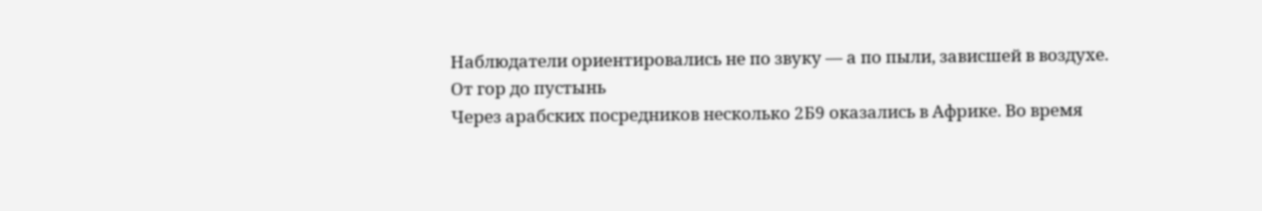Наблюдатели ориентировались не по звуку — а по пыли, зависшей в воздухе.
От гор до пустынь
Через арабских посредников несколько 2Б9 оказались в Африке. Во время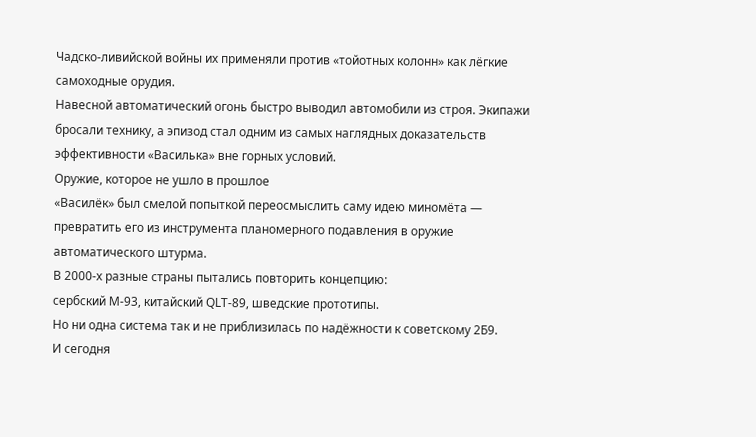Чадско-ливийской войны их применяли против «тойотных колонн» как лёгкие самоходные орудия.
Навесной автоматический огонь быстро выводил автомобили из строя. Экипажи бросали технику, а эпизод стал одним из самых наглядных доказательств эффективности «Василька» вне горных условий.
Оружие, которое не ушло в прошлое
«Василёк» был смелой попыткой переосмыслить саму идею миномёта — превратить его из инструмента планомерного подавления в оружие автоматического штурма.
В 2000-х разные страны пытались повторить концепцию:
сербский M-93, китайский QLT-89, шведские прототипы.
Но ни одна система так и не приблизилась по надёжности к советскому 2Б9.
И сегодня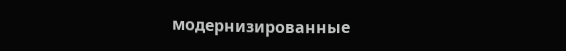модернизированные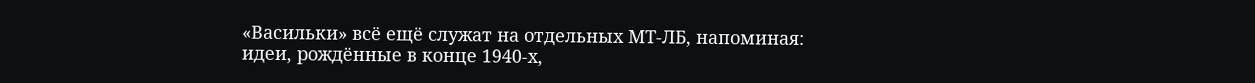«Васильки» всё ещё служат на отдельных МТ-ЛБ, напоминая:
идеи, рождённые в конце 1940-х,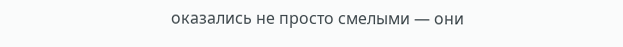оказались не просто смелыми — они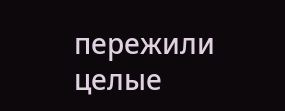пережили целые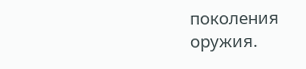поколения оружия.